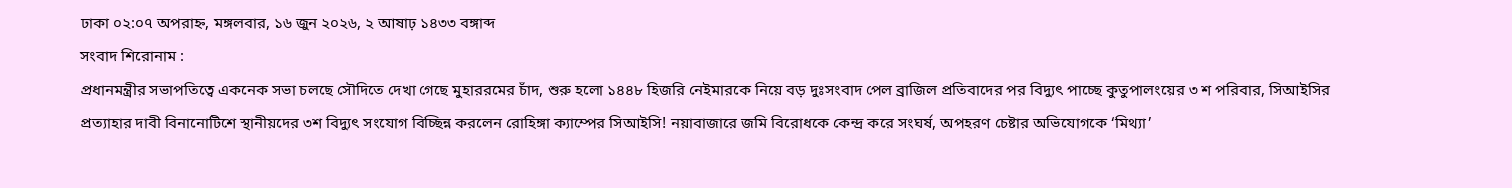ঢাকা ০২:০৭ অপরাহ্ন, মঙ্গলবার, ১৬ জুন ২০২৬, ২ আষাঢ় ১৪৩৩ বঙ্গাব্দ
সংবাদ শিরোনাম :
প্রধানমন্ত্রীর সভাপতিত্বে একনেক সভা চলছে সৌদিতে দেখা গেছে মুহাররমের চাঁদ, শুরু হলো ১৪৪৮ হিজরি নেইমারকে নিয়ে বড় দুঃসংবাদ পেল ব্রাজিল প্রতিবাদের পর বিদ্যুৎ পাচ্ছে কুতুপালংয়ের ৩ শ পরিবার, সিআইসির প্রত্যাহার দাবী বিনানোটিশে স্থানীয়দের ৩শ বিদ্যুৎ সংযোগ বিচ্ছিন্ন করলেন রোহিঙ্গা ক্যাম্পের সিআইসি! নয়াবাজারে জমি বিরোধকে কেন্দ্র করে সংঘর্ষ, অপহরণ চেষ্টার অভিযোগকে ‘মিথ্যা’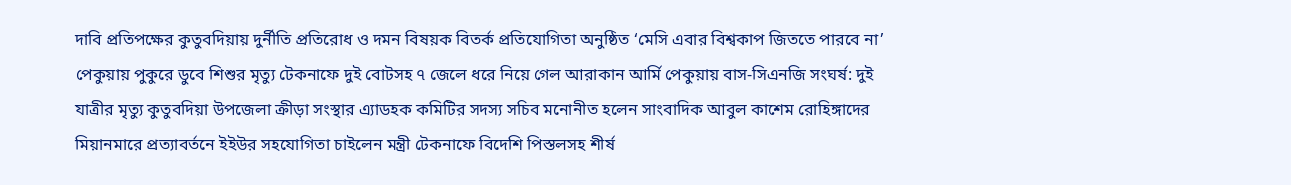দাবি প্রতিপক্ষের কুতুবদিয়ায় দুর্নীতি প্রতিরোধ ও দমন বিষয়ক বিতর্ক প্রতিযোগিতা অনুষ্ঠিত ‘মেসি এবার বিশ্বকাপ জিততে পারবে না’ পেকুয়ায় পুকুরে ডুবে শিশুর মৃত্যু টেকনাফে দুই বোটসহ ৭ জেলে ধরে নিয়ে গেল আরাকান আর্মি পেকুয়ায় বাস-সিএনজি সংঘর্ষ: দুই যাত্রীর মৃত্যু কুতুবদিয়া উপজেলা ক্রীড়া সংস্থার এ্যাডহক কমিটির সদস্য সচিব মনোনীত হলেন সাংবাদিক আবুল কাশেম রোহিঙ্গাদের মিয়ানমারে প্রত্যাবর্তনে ইইউর সহযোগিতা চাইলেন মন্ত্রী টেকনাফে বিদেশি পিস্তলসহ শীর্ষ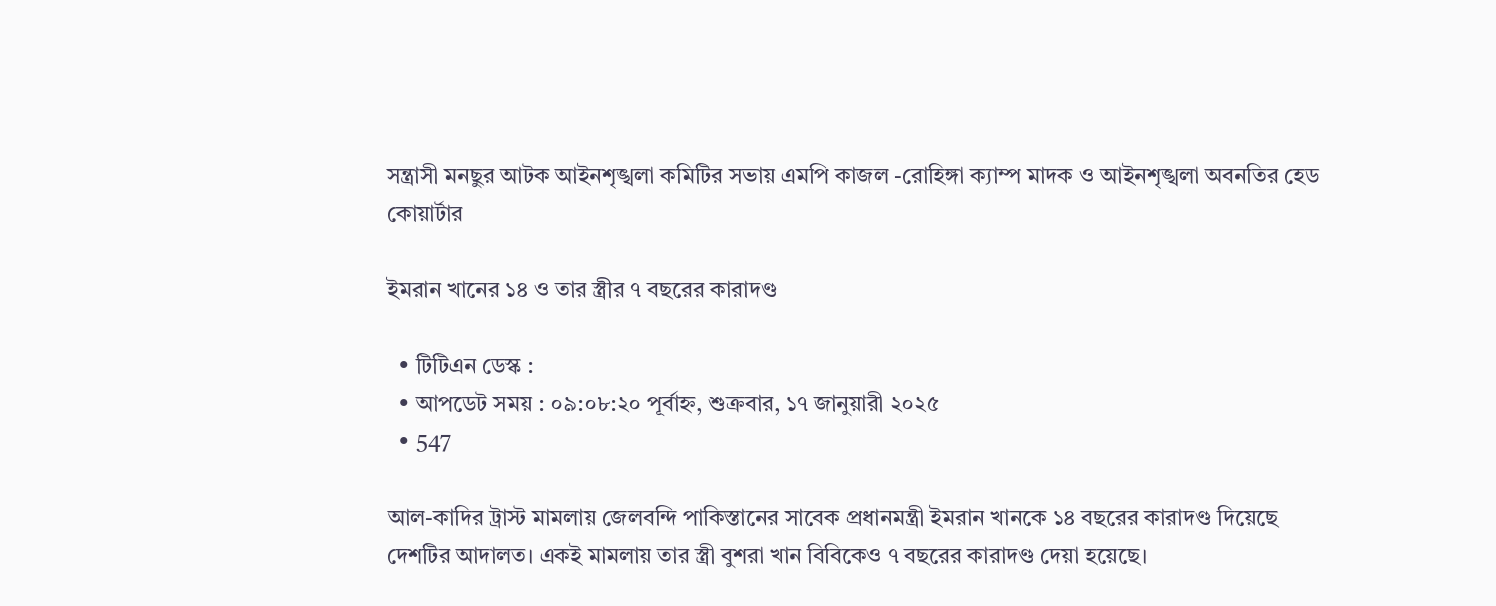সন্ত্রাসী মনছুর আটক আইনশৃঙ্খলা কমিটির সভায় এমপি কাজল -রোহিঙ্গা ক্যাম্প মাদক ও আইনশৃঙ্খলা অবনতির হেড কোয়ার্টার

ইমরান খানের ১৪ ও তার স্ত্রীর ৭ বছরের কারাদণ্ড

  • টিটিএন ডেস্ক :
  • আপডেট সময় : ০৯:০৮:২০ পূর্বাহ্ন, শুক্রবার, ১৭ জানুয়ারী ২০২৫
  • 547

আল-কাদির ট্রাস্ট মামলায় জেলবন্দি পাকিস্তানের সাবেক প্রধানমন্ত্রী ইমরান খানকে ১৪ বছরের কারাদণ্ড দিয়েছে দেশটির আদালত। একই মামলায় তার স্ত্রী বুশরা খান বিবিকেও ৭ বছরের কারাদণ্ড দেয়া হয়েছে।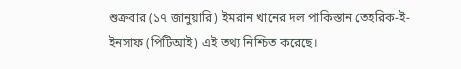শুক্রবার (১৭ জানুয়ারি) ইমরান খানের দল পাকিস্তান তেহরিক-ই-ইনসাফ (পিটিআই) এই তথ্য নিশ্চিত করেছে।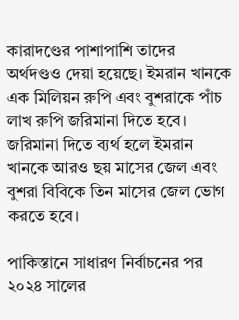কারাদণ্ডের পাশাপাশি তাদের অর্থদণ্ডও দেয়া হয়েছে। ইমরান খানকে এক মিলিয়ন রুপি এবং বুশরাকে পাঁচ লাখ রুপি জরিমানা দিতে হবে। জরিমানা দিতে ব্যর্থ হলে ইমরান খানকে আরও ছয় মাসের জেল এবং বুশরা বিবিকে তিন মাসের জেল ভোগ করতে হবে।

পাকিস্তানে সাধারণ নির্বাচনের পর ২০২৪ সালের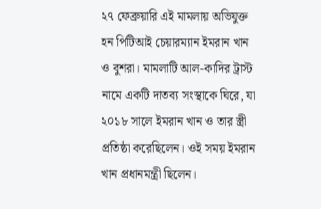২৭ ফেব্রুয়ারি এই মামলায় অভিযুক্ত হন পিটিআই চেয়ারম্যান ইমরান খান ও বুশরা। মামলাটি আল-কাদির ট্রাস্ট নামে একটি দাতব্য সংস্থাকে ঘিরে, যা ২০১৮ সালে ইমরান খান ও তার স্ত্রী প্রতিষ্ঠা করেছিলেন। ওই সময় ইমরান খান প্রধানমন্ত্রী ছিলেন।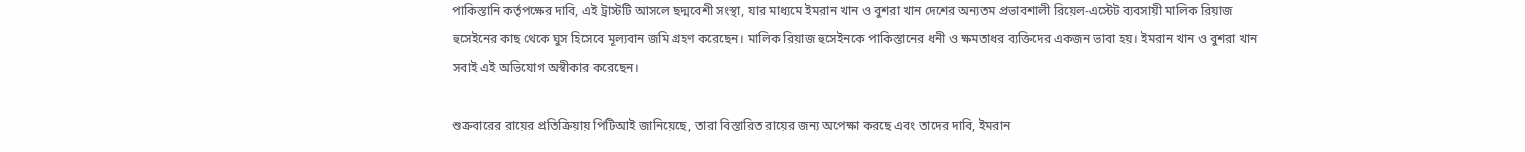পাকিস্তানি কর্তৃপক্ষের দাবি, এই ট্রাস্টটি আসলে ছদ্মবেশী সংস্থা, যার মাধ্যমে ইমরান খান ও বুশরা খান দেশের অন্যতম প্রভাবশালী রিয়েল-এস্টেট ব্যবসায়ী মালিক রিয়াজ হুসেইনের কাছ থেকে ঘুস হিসেবে মূল্যবান জমি গ্রহণ করেছেন। মালিক রিয়াজ হুসেইনকে পাকিস্তানের ধনী ও ক্ষমতাধর ব্যক্তিদের একজন ভাবা হয়। ইমরান খান ও বুশরা খান সবাই এই অভিযোগ অস্বীকার করেছেন।

শুক্রবারের রায়ের প্রতিক্রিয়ায় পিটিআই জানিয়েছে, তারা বিস্তারিত রায়ের জন্য অপেক্ষা করছে এবং তাদের দাবি, ইমরান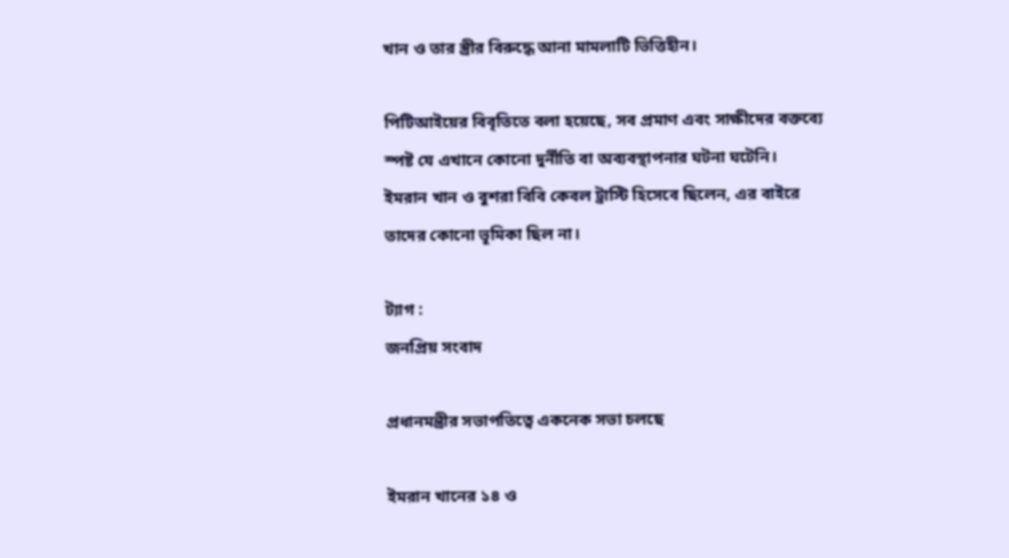খান ও তার স্ত্রীর বিরুদ্ধে আনা মামলাটি ভিত্তিহীন।

পিটিআইয়ের বিবৃতিতে বলা হয়েছে, সব প্রমাণ এবং সাক্ষীদের বক্তব্যে স্পষ্ট যে এখানে কোনো দুর্নীতি বা অব্যবস্থাপনার ঘটনা ঘটেনি। ইমরান খান ও বুশরা বিবি কেবল ট্রাস্টি হিসেবে ছিলেন, এর বাইরে তাদের কোনো ভূমিকা ছিল না।

ট্যাগ :
জনপ্রিয় সংবাদ

প্রধানমন্ত্রীর সভাপতিত্বে একনেক সভা চলছে

ইমরান খানের ১৪ ও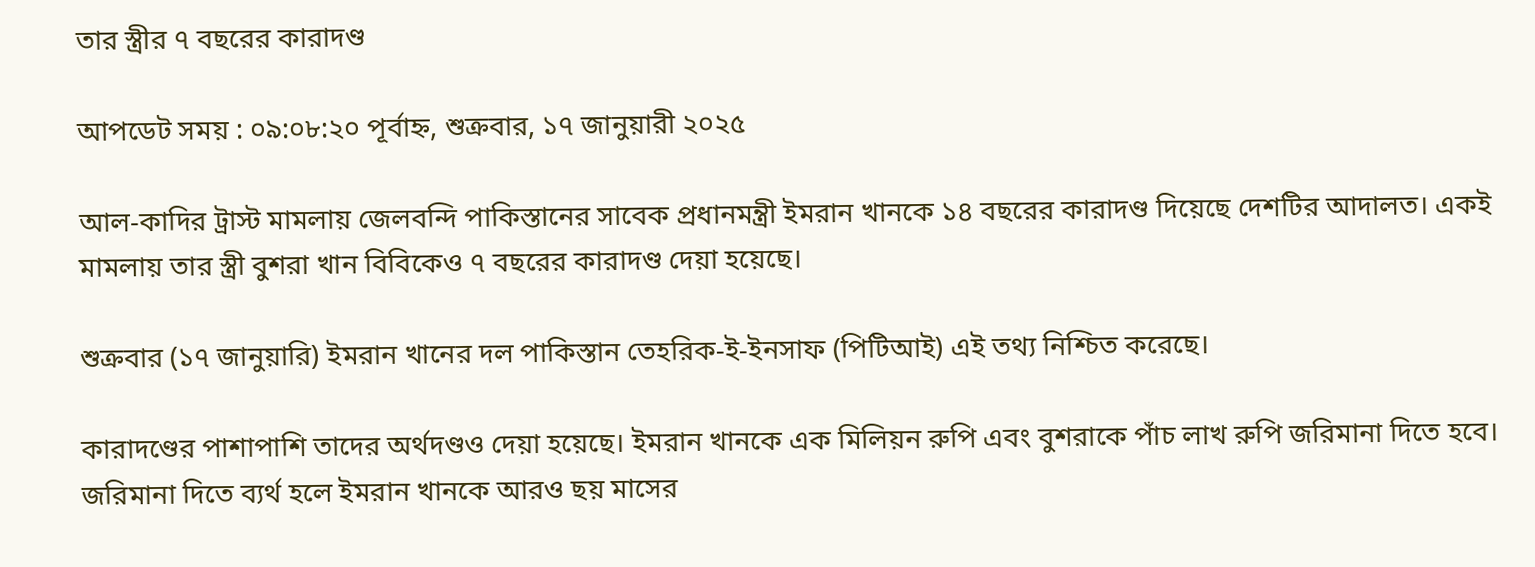তার স্ত্রীর ৭ বছরের কারাদণ্ড

আপডেট সময় : ০৯:০৮:২০ পূর্বাহ্ন, শুক্রবার, ১৭ জানুয়ারী ২০২৫

আল-কাদির ট্রাস্ট মামলায় জেলবন্দি পাকিস্তানের সাবেক প্রধানমন্ত্রী ইমরান খানকে ১৪ বছরের কারাদণ্ড দিয়েছে দেশটির আদালত। একই মামলায় তার স্ত্রী বুশরা খান বিবিকেও ৭ বছরের কারাদণ্ড দেয়া হয়েছে।

শুক্রবার (১৭ জানুয়ারি) ইমরান খানের দল পাকিস্তান তেহরিক-ই-ইনসাফ (পিটিআই) এই তথ্য নিশ্চিত করেছে।

কারাদণ্ডের পাশাপাশি তাদের অর্থদণ্ডও দেয়া হয়েছে। ইমরান খানকে এক মিলিয়ন রুপি এবং বুশরাকে পাঁচ লাখ রুপি জরিমানা দিতে হবে। জরিমানা দিতে ব্যর্থ হলে ইমরান খানকে আরও ছয় মাসের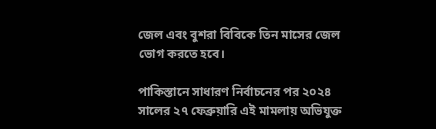জেল এবং বুশরা বিবিকে তিন মাসের জেল ভোগ করতে হবে।

পাকিস্তানে সাধারণ নির্বাচনের পর ২০২৪ সালের ২৭ ফেব্রুয়ারি এই মামলায় অভিযুক্ত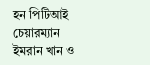হন পিটিআই চেয়ারম্যান ইমরান খান ও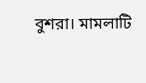বুশরা। মামলাটি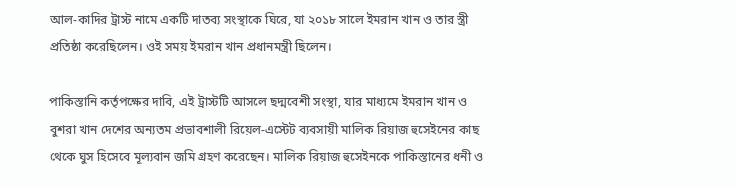আল-কাদির ট্রাস্ট নামে একটি দাতব্য সংস্থাকে ঘিরে, যা ২০১৮ সালে ইমরান খান ও তার স্ত্রী প্রতিষ্ঠা করেছিলেন। ওই সময় ইমরান খান প্রধানমন্ত্রী ছিলেন।

পাকিস্তানি কর্তৃপক্ষের দাবি, এই ট্রাস্টটি আসলে ছদ্মবেশী সংস্থা, যার মাধ্যমে ইমরান খান ও বুশরা খান দেশের অন্যতম প্রভাবশালী রিয়েল-এস্টেট ব্যবসায়ী মালিক রিয়াজ হুসেইনের কাছ থেকে ঘুস হিসেবে মূল্যবান জমি গ্রহণ করেছেন। মালিক রিয়াজ হুসেইনকে পাকিস্তানের ধনী ও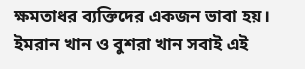ক্ষমতাধর ব্যক্তিদের একজন ভাবা হয়। ইমরান খান ও বুশরা খান সবাই এই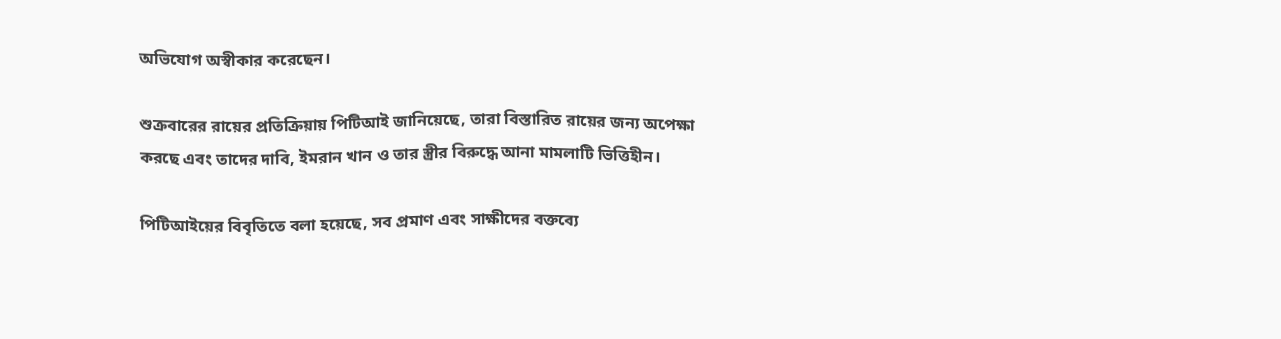অভিযোগ অস্বীকার করেছেন।

শুক্রবারের রায়ের প্রতিক্রিয়ায় পিটিআই জানিয়েছে, তারা বিস্তারিত রায়ের জন্য অপেক্ষা করছে এবং তাদের দাবি, ইমরান খান ও তার স্ত্রীর বিরুদ্ধে আনা মামলাটি ভিত্তিহীন।

পিটিআইয়ের বিবৃতিতে বলা হয়েছে, সব প্রমাণ এবং সাক্ষীদের বক্তব্যে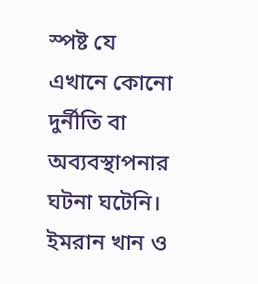স্পষ্ট যে এখানে কোনো দুর্নীতি বা অব্যবস্থাপনার ঘটনা ঘটেনি। ইমরান খান ও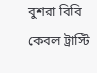বুশরা বিবি কেবল ট্রাস্টি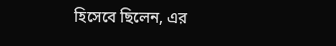হিসেবে ছিলেন, এর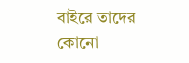বাইরে তাদের কোনো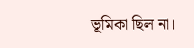ভূমিকা ছিল না।